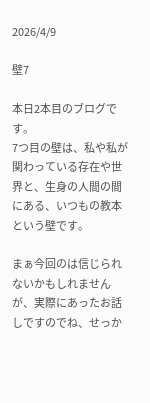2026/4/9

壁7

本日2本目のブログです。
7つ目の壁は、私や私が関わっている存在や世界と、生身の人間の間にある、いつもの教本という壁です。

まぁ今回のは信じられないかもしれませんが、実際にあったお話しですのでね、せっか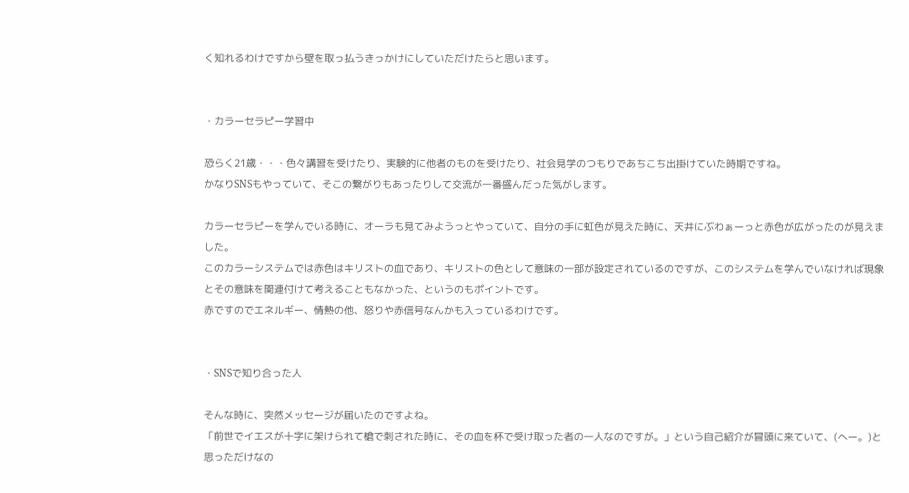く知れるわけですから壁を取っ払うきっかけにしていただけたらと思います。


・カラーセラピー学習中

恐らく21歳・・・色々講習を受けたり、実験的に他者のものを受けたり、社会見学のつもりであちこち出掛けていた時期ですね。
かなりSNSもやっていて、そこの繋がりもあったりして交流が一番盛んだった気がします。

カラーセラピーを学んでいる時に、オーラも見てみようっとやっていて、自分の手に虹色が見えた時に、天井にぶわぁーっと赤色が広がったのが見えました。
このカラーシステムでは赤色はキリストの血であり、キリストの色として意味の一部が設定されているのですが、このシステムを学んでいなければ現象とその意味を関連付けて考えることもなかった、というのもポイントです。
赤ですのでエネルギー、情熱の他、怒りや赤信号なんかも入っているわけです。


・SNSで知り合った人

そんな時に、突然メッセージが届いたのですよね。
「前世でイエスが十字に架けられて槍で刺された時に、その血を杯で受け取った者の一人なのですが。」という自己紹介が冒頭に来ていて、(へー。)と思っただけなの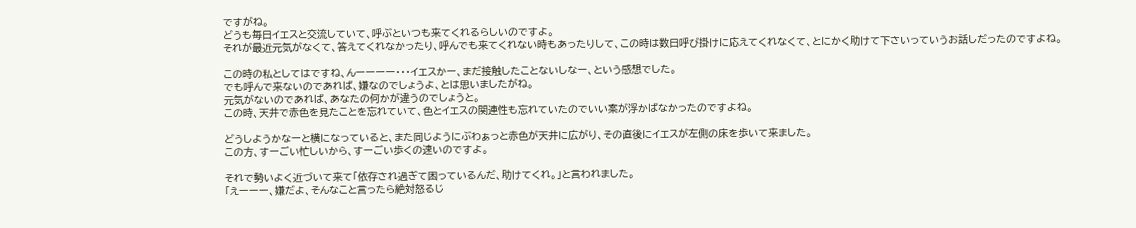ですがね。
どうも毎日イエスと交流していて、呼ぶといつも来てくれるらしいのですよ。
それが最近元気がなくて、答えてくれなかったり、呼んでも来てくれない時もあったりして、この時は数日呼び掛けに応えてくれなくて、とにかく助けて下さいっていうお話しだったのですよね。

この時の私としてはですね、んーーーー・・・イエスかー、まだ接触したことないしなー、という感想でした。
でも呼んで来ないのであれば、嫌なのでしょうよ、とは思いましたがね。
元気がないのであれば、あなたの何かが違うのでしょうと。
この時、天井で赤色を見たことを忘れていて、色とイエスの関連性も忘れていたのでいい案が浮かばなかったのですよね。

どうしようかなーと横になっていると、また同じようにぶわぁっと赤色が天井に広がり、その直後にイエスが左側の床を歩いて来ました。
この方、すーごい忙しいから、すーごい歩くの速いのですよ。

それで勢いよく近づいて来て「依存され過ぎて困っているんだ、助けてくれ。」と言われました。
「えーーー、嫌だよ、そんなこと言ったら絶対怒るじ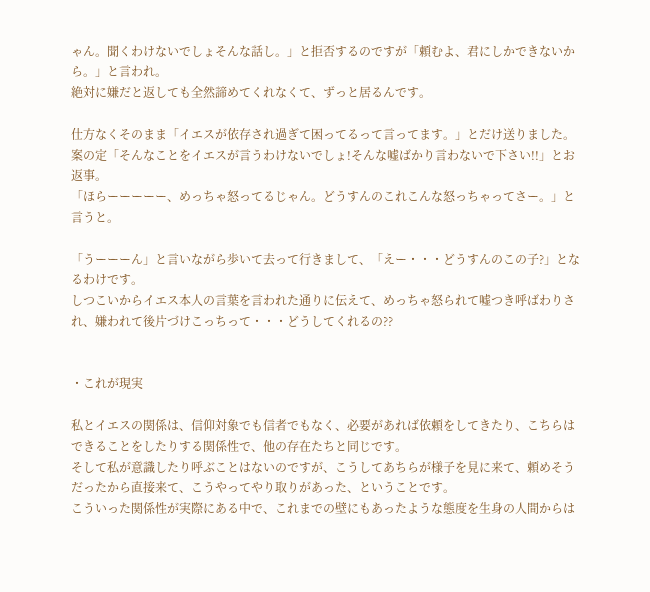ゃん。聞くわけないでしょそんな話し。」と拒否するのですが「頼むよ、君にしかできないから。」と言われ。
絶対に嫌だと返しても全然諦めてくれなくて、ずっと居るんです。

仕方なくそのまま「イエスが依存され過ぎて困ってるって言ってます。」とだけ送りました。
案の定「そんなことをイエスが言うわけないでしょ!そんな嘘ばかり言わないで下さい!!」とお返事。
「ほらーーーーー、めっちゃ怒ってるじゃん。どうすんのこれこんな怒っちゃってさー。」と言うと。

「うーーーん」と言いながら歩いて去って行きまして、「えー・・・どうすんのこの子?」となるわけです。
しつこいからイエス本人の言葉を言われた通りに伝えて、めっちゃ怒られて嘘つき呼ばわりされ、嫌われて後片づけこっちって・・・どうしてくれるの??


・これが現実

私とイエスの関係は、信仰対象でも信者でもなく、必要があれば依頼をしてきたり、こちらはできることをしたりする関係性で、他の存在たちと同じです。
そして私が意識したり呼ぶことはないのですが、こうしてあちらが様子を見に来て、頼めそうだったから直接来て、こうやってやり取りがあった、ということです。
こういった関係性が実際にある中で、これまでの壁にもあったような態度を生身の人間からは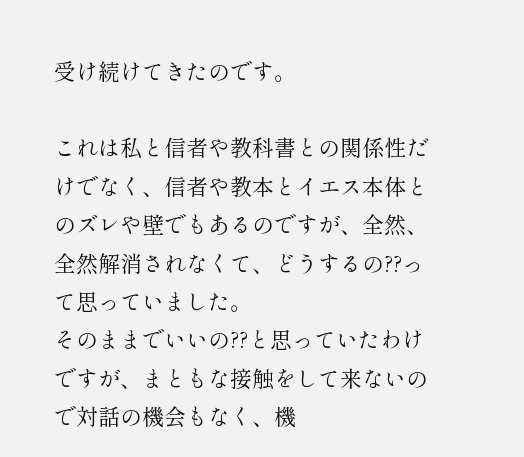受け続けてきたのです。

これは私と信者や教科書との関係性だけでなく、信者や教本とイエス本体とのズレや壁でもあるのですが、全然、全然解消されなくて、どうするの??って思っていました。
そのままでいいの??と思っていたわけですが、まともな接触をして来ないので対話の機会もなく、機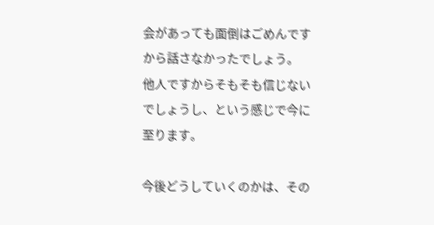会があっても面倒はごめんですから話さなかったでしょう。
他人ですからそもそも信じないでしょうし、という感じで今に至ります。

今後どうしていくのかは、その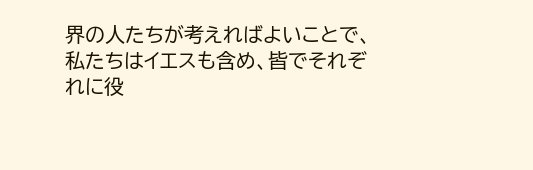界の人たちが考えればよいことで、私たちはイエスも含め、皆でそれぞれに役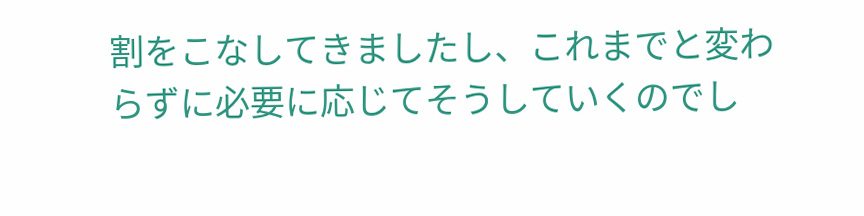割をこなしてきましたし、これまでと変わらずに必要に応じてそうしていくのでし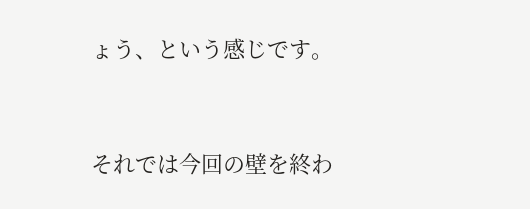ょう、という感じです。


それでは今回の壁を終わ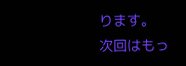ります。
次回はもっ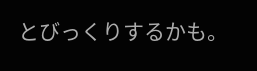とびっくりするかも。